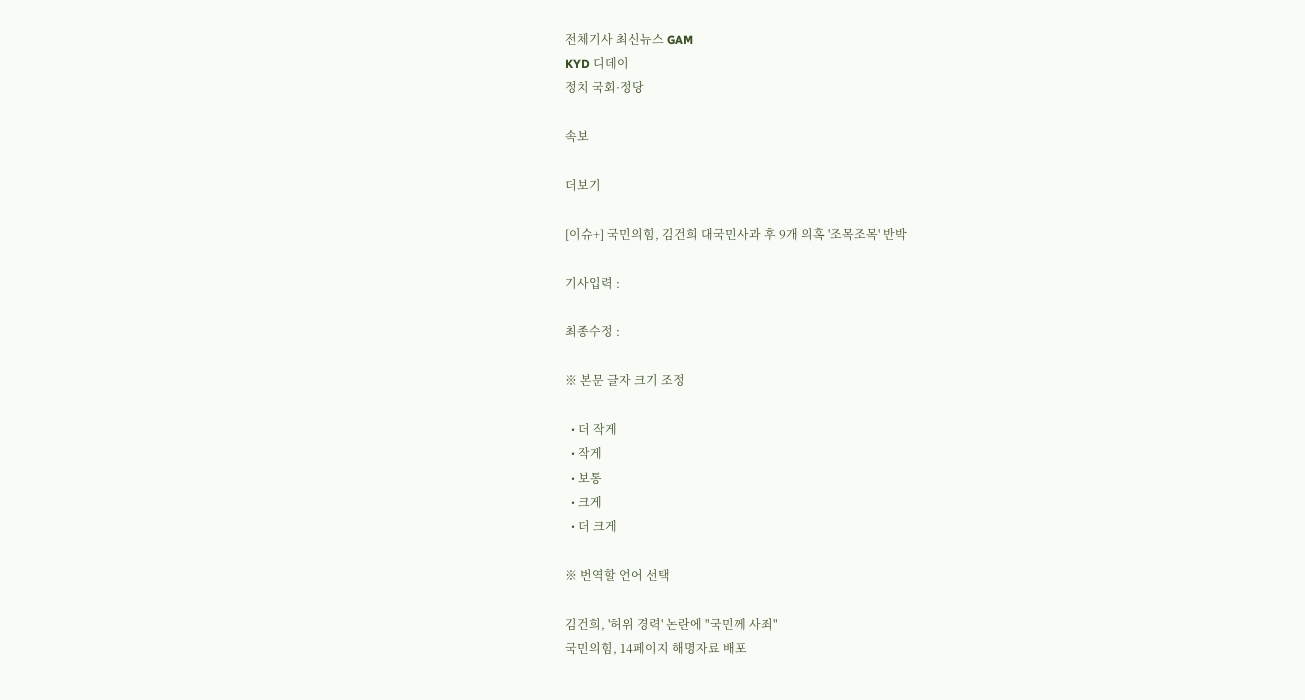전체기사 최신뉴스 GAM
KYD 디데이
정치 국회·정당

속보

더보기

[이슈+] 국민의힘, 김건희 대국민사과 후 9개 의혹 '조목조목' 반박

기사입력 :

최종수정 :

※ 본문 글자 크기 조정

  • 더 작게
  • 작게
  • 보통
  • 크게
  • 더 크게

※ 번역할 언어 선택

김건희, '허위 경력' 논란에 "국민께 사죄"
국민의힘, 14페이지 해명자료 배포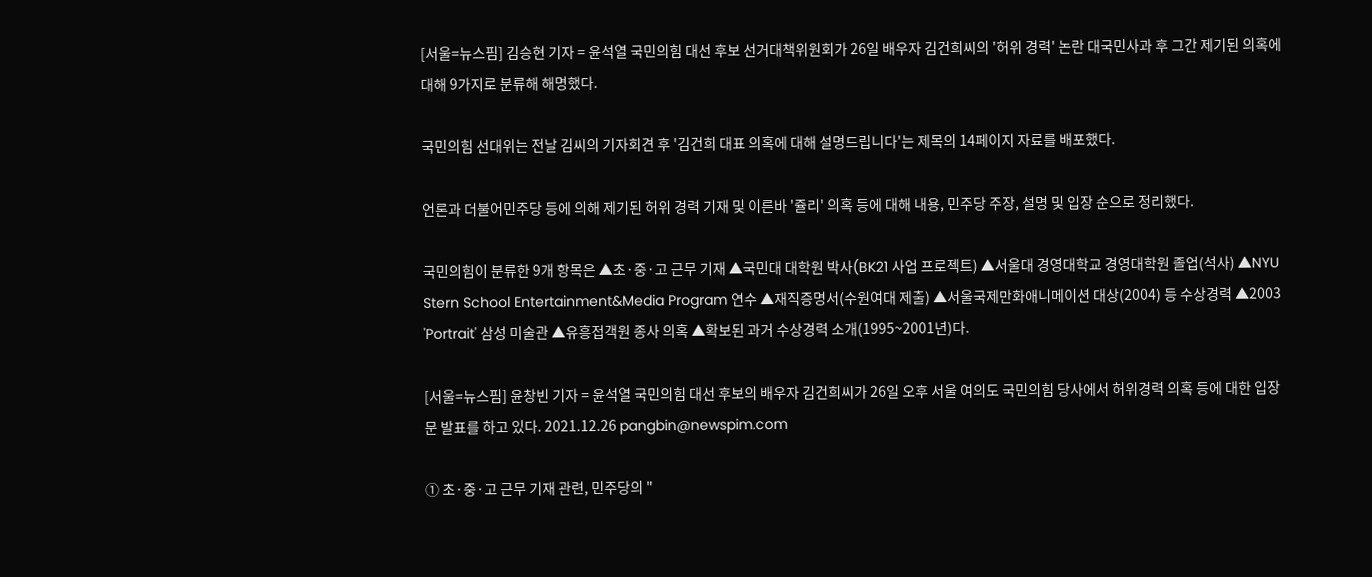[서울=뉴스핌] 김승현 기자 = 윤석열 국민의힘 대선 후보 선거대책위원회가 26일 배우자 김건희씨의 '허위 경력' 논란 대국민사과 후 그간 제기된 의혹에 대해 9가지로 분류해 해명했다.

국민의힘 선대위는 전날 김씨의 기자회견 후 '김건희 대표 의혹에 대해 설명드립니다'는 제목의 14페이지 자료를 배포했다.

언론과 더불어민주당 등에 의해 제기된 허위 경력 기재 및 이른바 '쥴리' 의혹 등에 대해 내용, 민주당 주장, 설명 및 입장 순으로 정리했다.

국민의힘이 분류한 9개 항목은 ▲초·중·고 근무 기재 ▲국민대 대학원 박사(BK21 사업 프로젝트) ▲서울대 경영대학교 경영대학원 졸업(석사) ▲NYU Stern School Entertainment&Media Program 연수 ▲재직증명서(수원여대 제출) ▲서울국제만화애니메이션 대상(2004) 등 수상경력 ▲2003 'Portrait' 삼성 미술관 ▲유흥접객원 종사 의혹 ▲확보된 과거 수상경력 소개(1995~2001년)다.

[서울=뉴스핌] 윤창빈 기자 = 윤석열 국민의힘 대선 후보의 배우자 김건희씨가 26일 오후 서울 여의도 국민의힘 당사에서 허위경력 의혹 등에 대한 입장문 발표를 하고 있다. 2021.12.26 pangbin@newspim.com

① 초·중·고 근무 기재 관련, 민주당의 "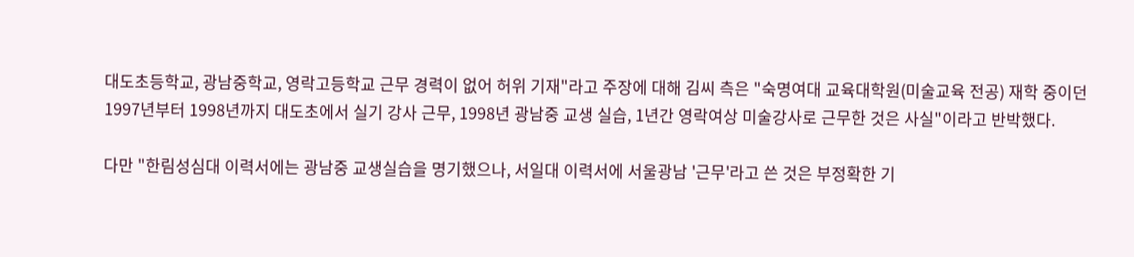대도초등학교, 광남중학교, 영락고등학교 근무 경력이 없어 허위 기재"라고 주장에 대해 김씨 측은 "숙명여대 교육대학원(미술교육 전공) 재학 중이던 1997년부터 1998년까지 대도초에서 실기 강사 근무, 1998년 광남중 교생 실습, 1년간 영락여상 미술강사로 근무한 것은 사실"이라고 반박했다.

다만 "한림성심대 이력서에는 광남중 교생실습을 명기했으나, 서일대 이력서에 서울광남 '근무'라고 쓴 것은 부정확한 기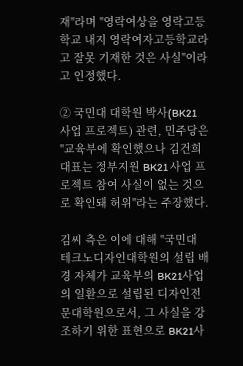재"라며 "영락여상을 영락고등학교 내지 영락여자고등학교라고 잘못 기재한 것은 사실"이라고 인정했다.

② 국민대 대학원 박사(BK21 사업 프로젝트) 관련, 민주당은 "교육부에 확인했으나 김건희 대표는 정부지원 BK21 사업 프로젝트 참여 사실이 없는 것으로 확인돼 허위"라는 주장했다.

김씨 측은 이에 대해 "국민대 테크노디자인대학원의 설립 배경 자체가 교육부의 BK21사업의 일환으로 설립된 디자인전문대학원으로서, 그 사실을 강조하기 위한 표현으로 BK21사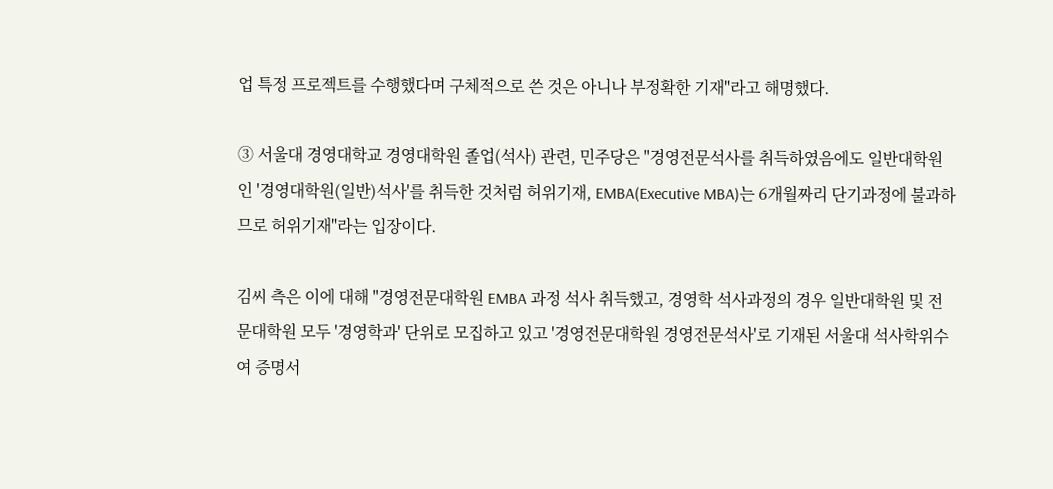업 특정 프로젝트를 수행했다며 구체적으로 쓴 것은 아니나 부정확한 기재"라고 해명했다.

③ 서울대 경영대학교 경영대학원 졸업(석사) 관련, 민주당은 "경영전문석사를 취득하였음에도 일반대학원인 '경영대학원(일반)석사'를 취득한 것처럼 허위기재, EMBA(Executive MBA)는 6개월짜리 단기과정에 불과하므로 허위기재"라는 입장이다.

김씨 측은 이에 대해 "경영전문대학원 EMBA 과정 석사 취득했고, 경영학 석사과정의 경우 일반대학원 및 전문대학원 모두 '경영학과' 단위로 모집하고 있고 '경영전문대학원 경영전문석사'로 기재된 서울대 석사학위수여 증명서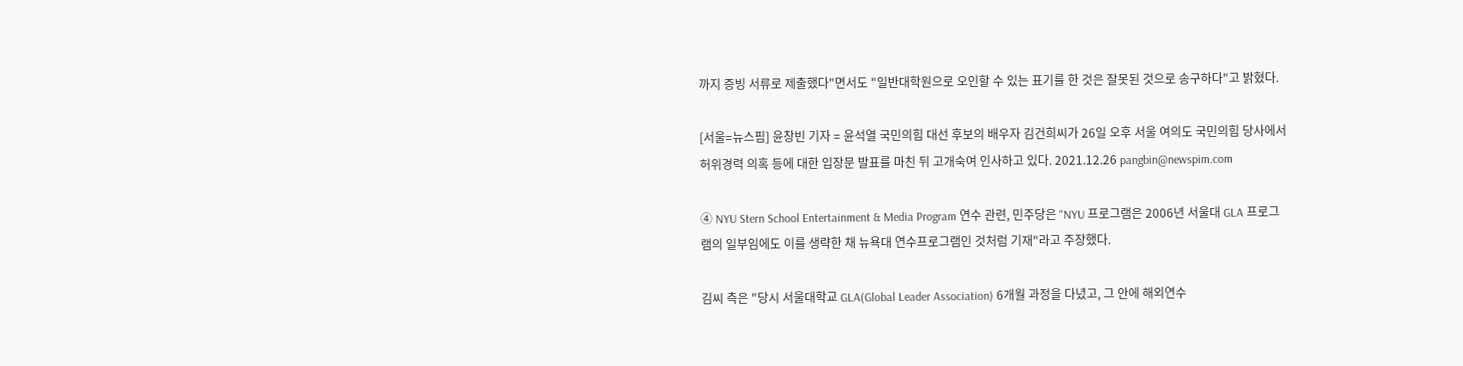까지 증빙 서류로 제출했다"면서도 "일반대학원으로 오인할 수 있는 표기를 한 것은 잘못된 것으로 송구하다"고 밝혔다.

[서울=뉴스핌] 윤창빈 기자 = 윤석열 국민의힘 대선 후보의 배우자 김건희씨가 26일 오후 서울 여의도 국민의힘 당사에서 허위경력 의혹 등에 대한 입장문 발표를 마친 뒤 고개숙여 인사하고 있다. 2021.12.26 pangbin@newspim.com

④ NYU Stern School Entertainment & Media Program 연수 관련, 민주당은 "NYU 프로그램은 2006년 서울대 GLA 프로그램의 일부임에도 이를 생략한 채 뉴욕대 연수프로그램인 것처럼 기재"라고 주장했다.

김씨 측은 "당시 서울대학교 GLA(Global Leader Association) 6개월 과정을 다녔고, 그 안에 해외연수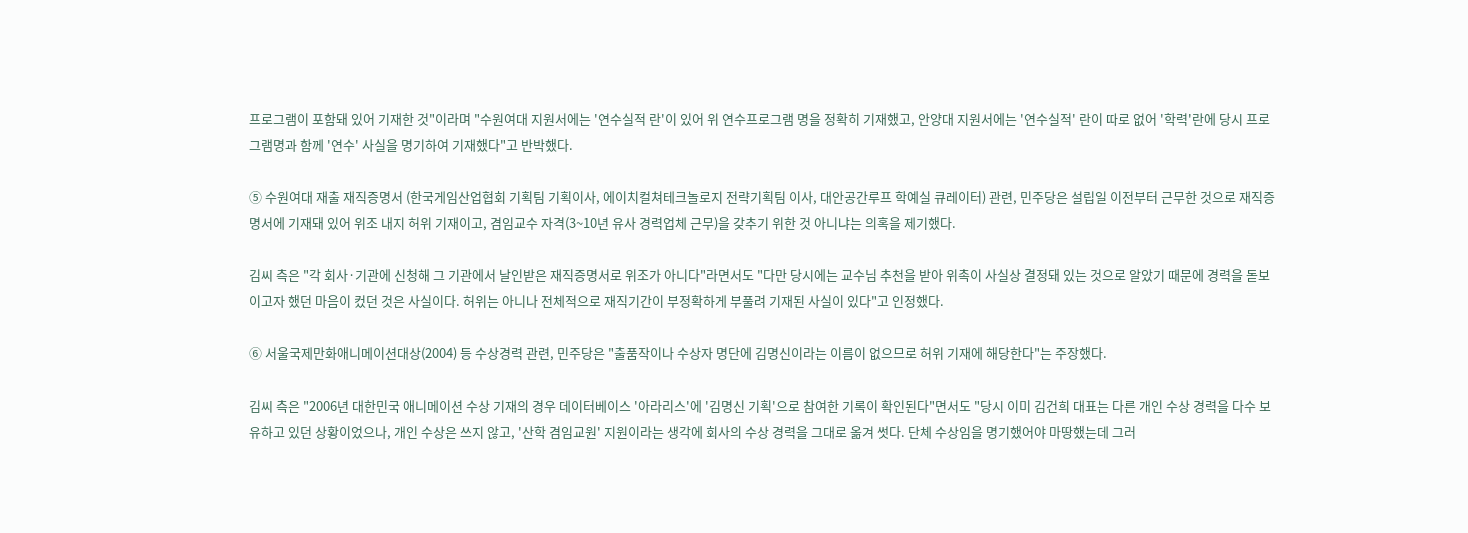프로그램이 포함돼 있어 기재한 것"이라며 "수원여대 지원서에는 '연수실적 란'이 있어 위 연수프로그램 명을 정확히 기재했고, 안양대 지원서에는 '연수실적' 란이 따로 없어 '학력'란에 당시 프로그램명과 함께 '연수' 사실을 명기하여 기재했다"고 반박했다.

⑤ 수원여대 재출 재직증명서 (한국게임산업협회 기획팀 기획이사, 에이치컬쳐테크놀로지 전략기획팀 이사, 대안공간루프 학예실 큐레이터) 관련, 민주당은 설립일 이전부터 근무한 것으로 재직증명서에 기재돼 있어 위조 내지 허위 기재이고, 겸임교수 자격(3~10년 유사 경력업체 근무)을 갖추기 위한 것 아니냐는 의혹을 제기했다.

김씨 측은 "각 회사·기관에 신청해 그 기관에서 날인받은 재직증명서로 위조가 아니다"라면서도 "다만 당시에는 교수님 추천을 받아 위촉이 사실상 결정돼 있는 것으로 알았기 때문에 경력을 돋보이고자 했던 마음이 컸던 것은 사실이다. 허위는 아니나 전체적으로 재직기간이 부정확하게 부풀려 기재된 사실이 있다"고 인정했다.

⑥ 서울국제만화애니메이션대상(2004) 등 수상경력 관련, 민주당은 "출품작이나 수상자 명단에 김명신이라는 이름이 없으므로 허위 기재에 해당한다"는 주장했다.

김씨 측은 "2006년 대한민국 애니메이션 수상 기재의 경우 데이터베이스 '아라리스'에 '김명신 기획'으로 참여한 기록이 확인된다"면서도 "당시 이미 김건희 대표는 다른 개인 수상 경력을 다수 보유하고 있던 상황이었으나, 개인 수상은 쓰지 않고, '산학 겸임교원' 지원이라는 생각에 회사의 수상 경력을 그대로 옮겨 썻다. 단체 수상임을 명기했어야 마땅했는데 그러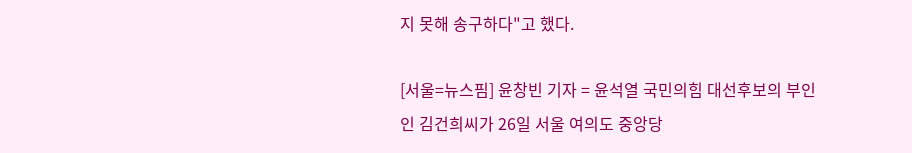지 못해 송구하다"고 했다.

[서울=뉴스핌] 윤창빈 기자 = 윤석열 국민의힘 대선후보의 부인인 김건희씨가 26일 서울 여의도 중앙당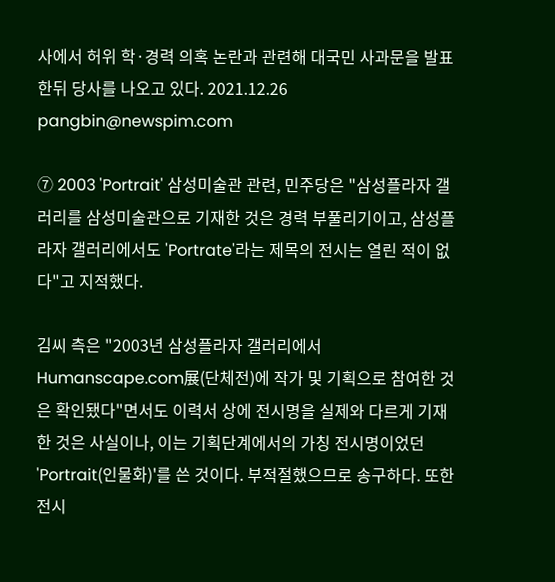사에서 허위 학·경력 의혹 논란과 관련해 대국민 사과문을 발표한뒤 당사를 나오고 있다. 2021.12.26 pangbin@newspim.com

⑦ 2003 'Portrait' 삼성미술관 관련, 민주당은 "삼성플라자 갤러리를 삼성미술관으로 기재한 것은 경력 부풀리기이고, 삼성플라자 갤러리에서도 'Portrate'라는 제목의 전시는 열린 적이 없다"고 지적했다.

김씨 측은 "2003년 삼성플라자 갤러리에서 Humanscape.com展(단체전)에 작가 및 기획으로 참여한 것은 확인됐다"면서도 이력서 상에 전시명을 실제와 다르게 기재한 것은 사실이나, 이는 기획단계에서의 가칭 전시명이었던 'Portrait(인물화)'를 쓴 것이다. 부적절했으므로 송구하다. 또한 전시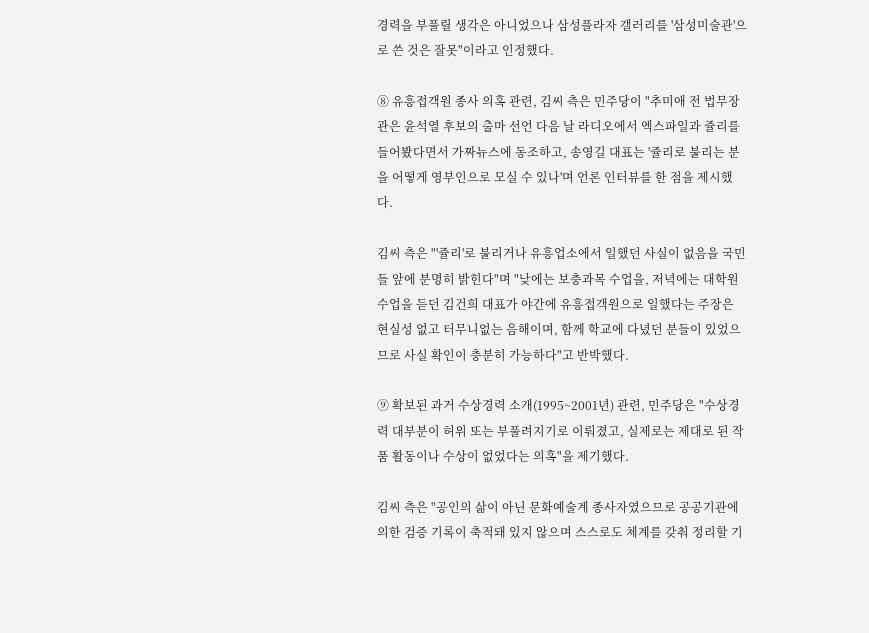경력을 부풀릴 생각은 아니었으나 삼성플라자 갤러리를 '삼성미술관'으로 쓴 것은 잘못"이라고 인정했다.

⑧ 유흥접객원 종사 의혹 관련, 김씨 측은 민주당이 "추미애 전 법무장관은 윤석열 후보의 출마 선언 다음 날 라디오에서 엑스파일과 쥴리를 들어봤다면서 가짜뉴스에 동조하고, 송영길 대표는 '쥴리로 불리는 분을 어떻게 영부인으로 모실 수 있나'며 언론 인터뷰를 한 점을 제시했다.

김씨 측은 "'쥴리'로 불리거나 유흥업소에서 일했던 사실이 없음을 국민들 앞에 분명히 밝힌다"며 "낮에는 보충과목 수업을, 저녁에는 대학원 수업을 듣던 김건희 대표가 야간에 유흥접객원으로 일했다는 주장은 현실성 없고 터무니없는 음해이며, 함께 학교에 다녔던 분들이 있었으므로 사실 확인이 충분히 가능하다"고 반박했다.

⑨ 확보된 과거 수상경력 소개(1995~2001년) 관련, 민주당은 "수상경력 대부분이 허위 또는 부풀려지기로 이뤄졌고, 실제로는 제대로 된 작품 활동이나 수상이 없었다는 의혹"을 제기했다.

김씨 측은 "공인의 삶이 아닌 문화예술계 종사자였으므로 공공기관에 의한 검증 기록이 축적돼 있지 않으며 스스로도 체계를 갖춰 정리할 기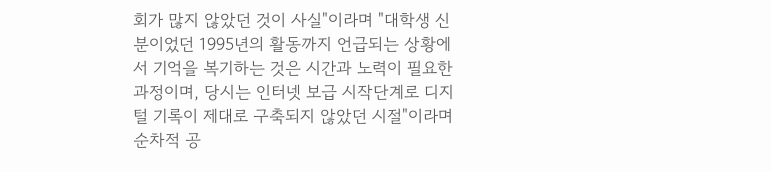회가 많지 않았던 것이 사실"이라며 "대학생 신분이었던 1995년의 활동까지 언급되는 상황에서 기억을 복기하는 것은 시간과 노력이 필요한 과정이며, 당시는 인터넷 보급 시작단계로 디지털 기록이 제대로 구축되지 않았던 시절"이라며 순차적 공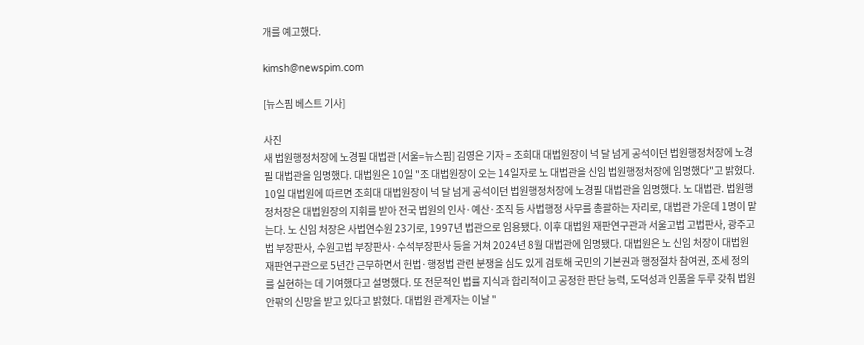개를 예고했다.

kimsh@newspim.com

[뉴스핌 베스트 기사]

사진
새 법원행정처장에 노경필 대법관 [서울=뉴스핌] 김영은 기자 = 조희대 대법원장이 넉 달 넘게 공석이던 법원행정처장에 노경필 대법관을 임명했다. 대법원은 10일 "조 대법원장이 오는 14일자로 노 대법관을 신임 법원행정처장에 임명했다"고 밝혔다. 10일 대법원에 따르면 조희대 대법원장이 넉 달 넘게 공석이던 법원행정처장에 노경필 대법관을 임명했다. 노 대법관. 법원행정처장은 대법원장의 지휘를 받아 전국 법원의 인사·예산·조직 등 사법행정 사무를 총괄하는 자리로, 대법관 가운데 1명이 맡는다. 노 신임 처장은 사법연수원 23기로, 1997년 법관으로 임용됐다. 이후 대법원 재판연구관과 서울고법 고법판사, 광주고법 부장판사, 수원고법 부장판사·수석부장판사 등을 거쳐 2024년 8월 대법관에 임명됐다. 대법원은 노 신임 처장이 대법원 재판연구관으로 5년간 근무하면서 헌법·행정법 관련 분쟁을 심도 있게 검토해 국민의 기본권과 행정절차 참여권, 조세 정의를 실현하는 데 기여했다고 설명했다. 또 전문적인 법률 지식과 합리적이고 공정한 판단 능력, 도덕성과 인품을 두루 갖춰 법원 안팎의 신망을 받고 있다고 밝혔다. 대법원 관계자는 이날 "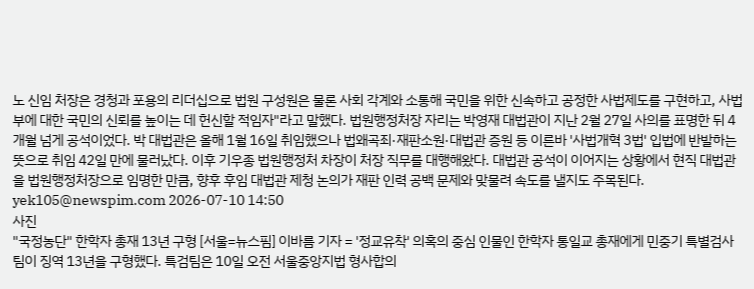노 신임 처장은 경청과 포용의 리더십으로 법원 구성원은 물론 사회 각계와 소통해 국민을 위한 신속하고 공정한 사법제도를 구현하고, 사법부에 대한 국민의 신뢰를 높이는 데 헌신할 적임자"라고 말했다. 법원행정처장 자리는 박영재 대법관이 지난 2월 27일 사의를 표명한 뒤 4개월 넘게 공석이었다. 박 대법관은 올해 1월 16일 취임했으나 법왜곡죄·재판소원·대법관 증원 등 이른바 '사법개혁 3법' 입법에 반발하는 뜻으로 취임 42일 만에 물러났다. 이후 기우종 법원행정처 차장이 처장 직무를 대행해왔다. 대법관 공석이 이어지는 상황에서 현직 대법관을 법원행정처장으로 임명한 만큼, 향후 후임 대법관 제청 논의가 재판 인력 공백 문제와 맞물려 속도를 낼지도 주목된다. yek105@newspim.com 2026-07-10 14:50
사진
"국정농단" 한학자 총재 13년 구형 [서울=뉴스핌] 이바름 기자 = '정교유착' 의혹의 중심 인물인 한학자 통일교 총재에게 민중기 특별검사팀이 징역 13년을 구형했다. 특검팀은 10일 오전 서울중앙지법 형사합의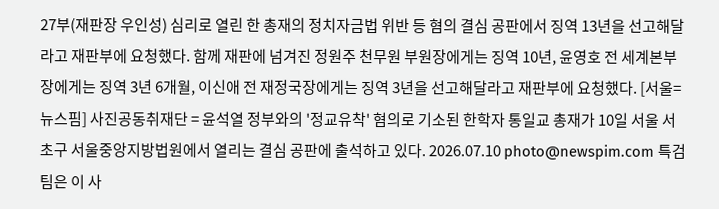27부(재판장 우인성) 심리로 열린 한 총재의 정치자금법 위반 등 혐의 결심 공판에서 징역 13년을 선고해달라고 재판부에 요청했다. 함께 재판에 넘겨진 정원주 천무원 부원장에게는 징역 10년, 윤영호 전 세계본부장에게는 징역 3년 6개월, 이신애 전 재정국장에게는 징역 3년을 선고해달라고 재판부에 요청했다. [서울=뉴스핌] 사진공동취재단 = 윤석열 정부와의 '정교유착' 혐의로 기소된 한학자 통일교 총재가 10일 서울 서초구 서울중앙지방법원에서 열리는 결심 공판에 출석하고 있다. 2026.07.10 photo@newspim.com 특검팀은 이 사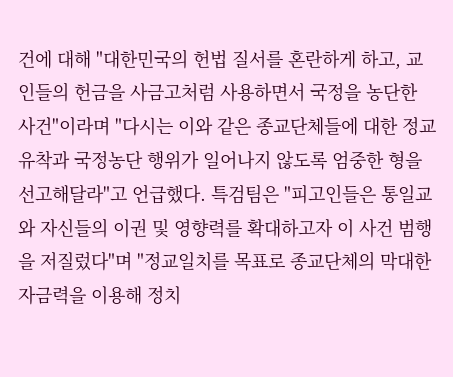건에 대해 "대한민국의 헌법 질서를 혼란하게 하고, 교인들의 헌금을 사금고처럼 사용하면서 국정을 농단한 사건"이라며 "다시는 이와 같은 종교단체들에 대한 정교유착과 국정농단 행위가 일어나지 않도록 엄중한 형을 선고해달라"고 언급했다. 특검팀은 "피고인들은 통일교와 자신들의 이권 및 영향력를 확대하고자 이 사건 범행을 저질렀다"며 "정교일치를 목표로 종교단체의 막대한 자금력을 이용해 정치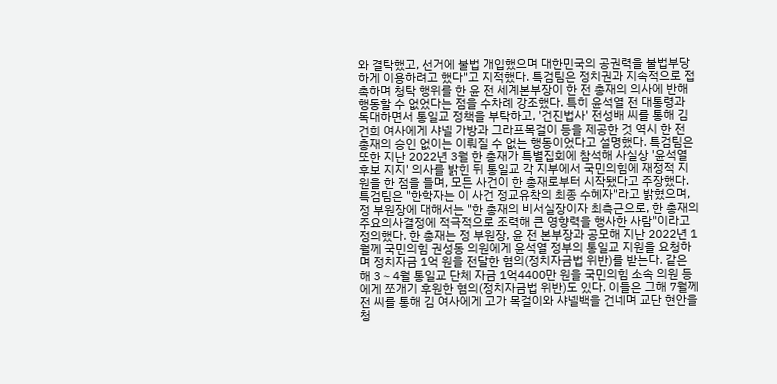와 결탁했고, 선거에 불법 개입했으며 대한민국의 공권력을 불법부당하게 이용하려고 했다"고 지적했다. 특검팀은 정치권과 지속적으로 접촉하며 청탁 행위를 한 윤 전 세계본부장이 한 전 총재의 의사에 반해 행동할 수 없었다는 점을 수차례 강조했다. 특히 윤석열 전 대통령과 독대하면서 통일교 정책을 부탁하고, '건진법사' 전성배 씨를 통해 김건희 여사에게 샤넬 가방과 그라프목걸이 등을 제공한 것 역시 한 전 총재의 승인 없이는 이뤄질 수 없는 행동이었다고 설명했다. 특검팀은 또한 지난 2022년 3월 한 총재가 특별집회에 참석해 사실상 '윤석열 후보 지지' 의사를 밝힌 뒤 통일교 각 지부에서 국민의힘에 재정적 지원을 한 점을 들며, 모든 사건이 한 총재로부터 시작됐다고 주장했다. 특검팀은 "한학자는 이 사건 정교유착의 최종 수혜자"라고 밝혔으며, 정 부원장에 대해서는 "한 총재의 비서실장이자 최측근으로, 한 총재의 주요의사결정에 적극적으로 조력해 큰 영향력을 행사한 사람"이라고 정의했다. 한 총재는 정 부원장, 윤 전 본부장과 공모해 지난 2022년 1월께 국민의힘 권성동 의원에게 윤석열 정부의 통일교 지원을 요청하며 정치자금 1억 원을 전달한 혐의(정치자금법 위반)를 받는다. 같은 해 3∼4월 통일교 단체 자금 1억4400만 원을 국민의힘 소속 의원 등에게 쪼개기 후원한 혐의(정치자금법 위반)도 있다. 이들은 그해 7월께 전 씨를 통해 김 여사에게 고가 목걸이와 샤넬백을 건네며 교단 현안을 청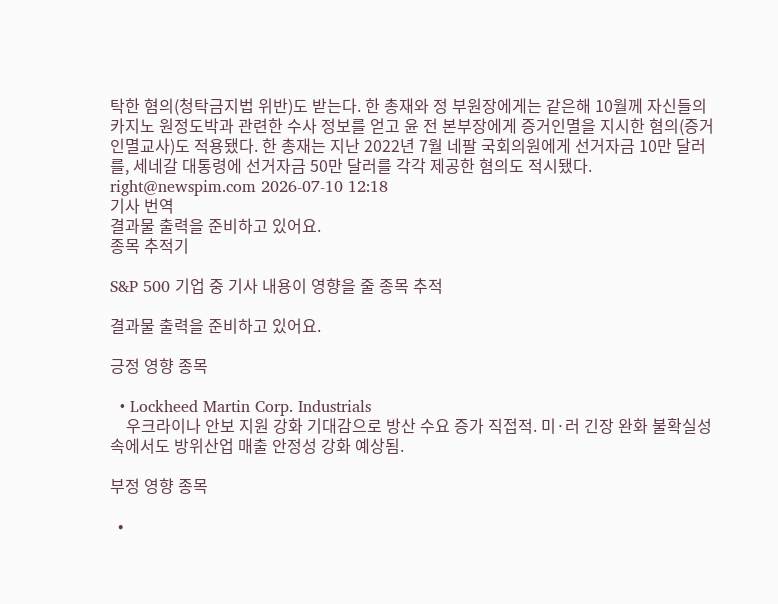탁한 혐의(청탁금지법 위반)도 받는다. 한 총재와 정 부원장에게는 같은해 10월께 자신들의 카지노 원정도박과 관련한 수사 정보를 얻고 윤 전 본부장에게 증거인멸을 지시한 혐의(증거인멸교사)도 적용됐다. 한 총재는 지난 2022년 7월 네팔 국회의원에게 선거자금 10만 달러를, 세네갈 대통령에 선거자금 50만 달러를 각각 제공한 혐의도 적시됐다. right@newspim.com 2026-07-10 12:18
기사 번역
결과물 출력을 준비하고 있어요.
종목 추적기

S&P 500 기업 중 기사 내용이 영향을 줄 종목 추적

결과물 출력을 준비하고 있어요.

긍정 영향 종목

  • Lockheed Martin Corp. Industrials
    우크라이나 안보 지원 강화 기대감으로 방산 수요 증가 직접적. 미·러 긴장 완화 불확실성 속에서도 방위산업 매출 안정성 강화 예상됨.

부정 영향 종목

  •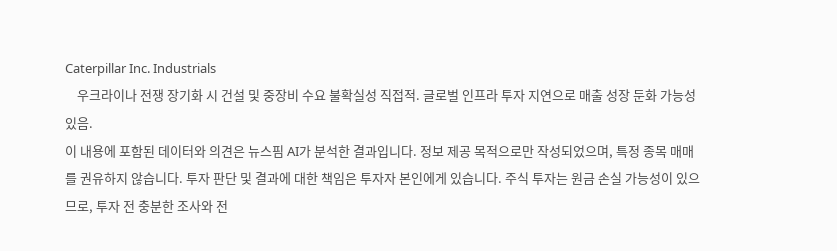Caterpillar Inc. Industrials
    우크라이나 전쟁 장기화 시 건설 및 중장비 수요 불확실성 직접적. 글로벌 인프라 투자 지연으로 매출 성장 둔화 가능성 있음.
이 내용에 포함된 데이터와 의견은 뉴스핌 AI가 분석한 결과입니다. 정보 제공 목적으로만 작성되었으며, 특정 종목 매매를 권유하지 않습니다. 투자 판단 및 결과에 대한 책임은 투자자 본인에게 있습니다. 주식 투자는 원금 손실 가능성이 있으므로, 투자 전 충분한 조사와 전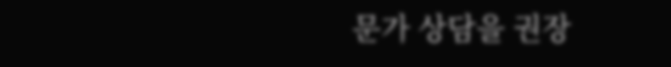문가 상담을 권장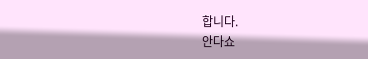합니다.
안다쇼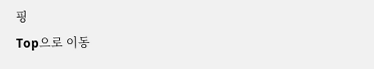핑
Top으로 이동